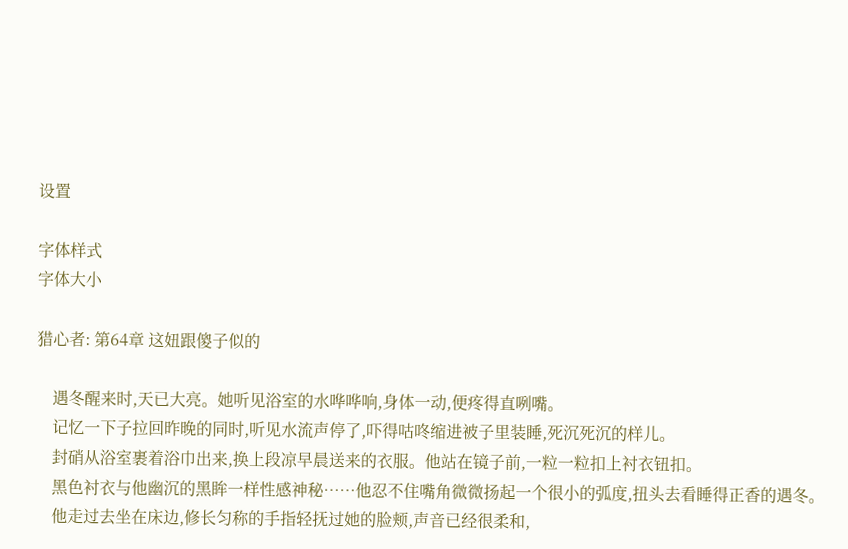设置

字体样式
字体大小

猎心者: 第64章 这妞跟傻子似的

    遇冬醒来时,天已大亮。她听见浴室的水哗哗响,身体一动,便疼得直咧嘴。
    记忆一下子拉回昨晚的同时,听见水流声停了,吓得咕咚缩进被子里装睡,死沉死沉的样儿。
    封硝从浴室裹着浴巾出来,换上段凉早晨送来的衣服。他站在镜子前,一粒一粒扣上衬衣钮扣。
    黑色衬衣与他幽沉的黑眸一样性感神秘……他忍不住嘴角微微扬起一个很小的弧度,扭头去看睡得正香的遇冬。
    他走过去坐在床边,修长匀称的手指轻抚过她的脸颊,声音已经很柔和,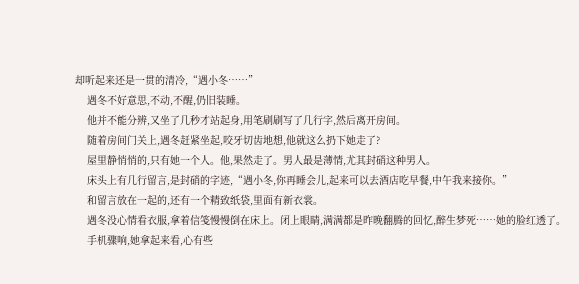却听起来还是一贯的清冷,“遇小冬……”
    遇冬不好意思,不动,不醒,仍旧装睡。
    他并不能分辨,又坐了几秒才站起身,用笔刷刷写了几行字,然后离开房间。
    随着房间门关上,遇冬赶紧坐起,咬牙切齿地想,他就这么扔下她走了?
    屋里静悄悄的,只有她一个人。他,果然走了。男人最是薄情,尤其封硝这种男人。
    床头上有几行留言,是封硝的字迹,“遇小冬,你再睡会儿,起来可以去酒店吃早餐,中午我来接你。”
    和留言放在一起的,还有一个精致纸袋,里面有新衣裳。
    遇冬没心情看衣服,拿着信笺慢慢倒在床上。闭上眼睛,满满都是昨晚翻腾的回忆,醉生梦死……她的脸红透了。
    手机骤响,她拿起来看,心有些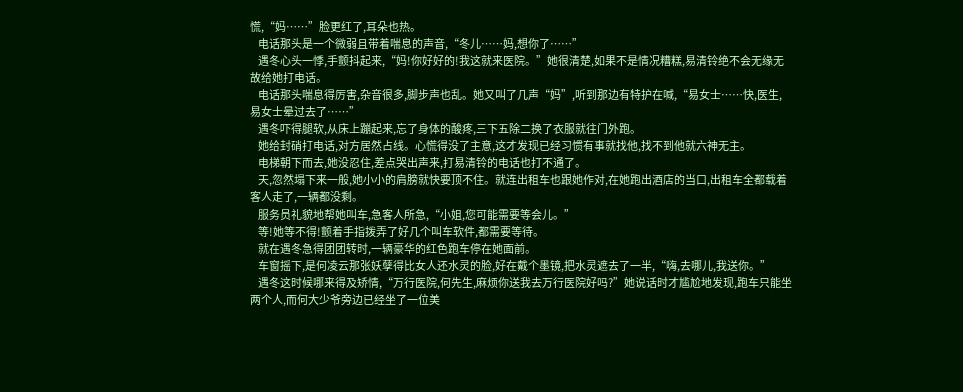慌,“妈……”脸更红了,耳朵也热。
    电话那头是一个微弱且带着喘息的声音,“冬儿……妈,想你了……”
    遇冬心头一悸,手颤抖起来,“妈!你好好的!我这就来医院。”她很清楚,如果不是情况糟糕,易清铃绝不会无缘无故给她打电话。
    电话那头喘息得厉害,杂音很多,脚步声也乱。她又叫了几声“妈”,听到那边有特护在喊,“易女士……快,医生,易女士晕过去了……”
    遇冬吓得腿软,从床上蹦起来,忘了身体的酸疼,三下五除二换了衣服就往门外跑。
    她给封硝打电话,对方居然占线。心慌得没了主意,这才发现已经习惯有事就找他,找不到他就六神无主。
    电梯朝下而去,她没忍住,差点哭出声来,打易清铃的电话也打不通了。
    天,忽然塌下来一般,她小小的肩膀就快要顶不住。就连出租车也跟她作对,在她跑出酒店的当口,出租车全都载着客人走了,一辆都没剩。
    服务员礼貌地帮她叫车,急客人所急,“小姐,您可能需要等会儿。”
    等!她等不得!颤着手指拨弄了好几个叫车软件,都需要等待。
    就在遇冬急得团团转时,一辆豪华的红色跑车停在她面前。
    车窗摇下,是何凌云那张妖孽得比女人还水灵的脸,好在戴个墨镜,把水灵遮去了一半,“嗨,去哪儿,我送你。”
    遇冬这时候哪来得及矫情,“万行医院,何先生,麻烦你送我去万行医院好吗?”她说话时才尴尬地发现,跑车只能坐两个人,而何大少爷旁边已经坐了一位美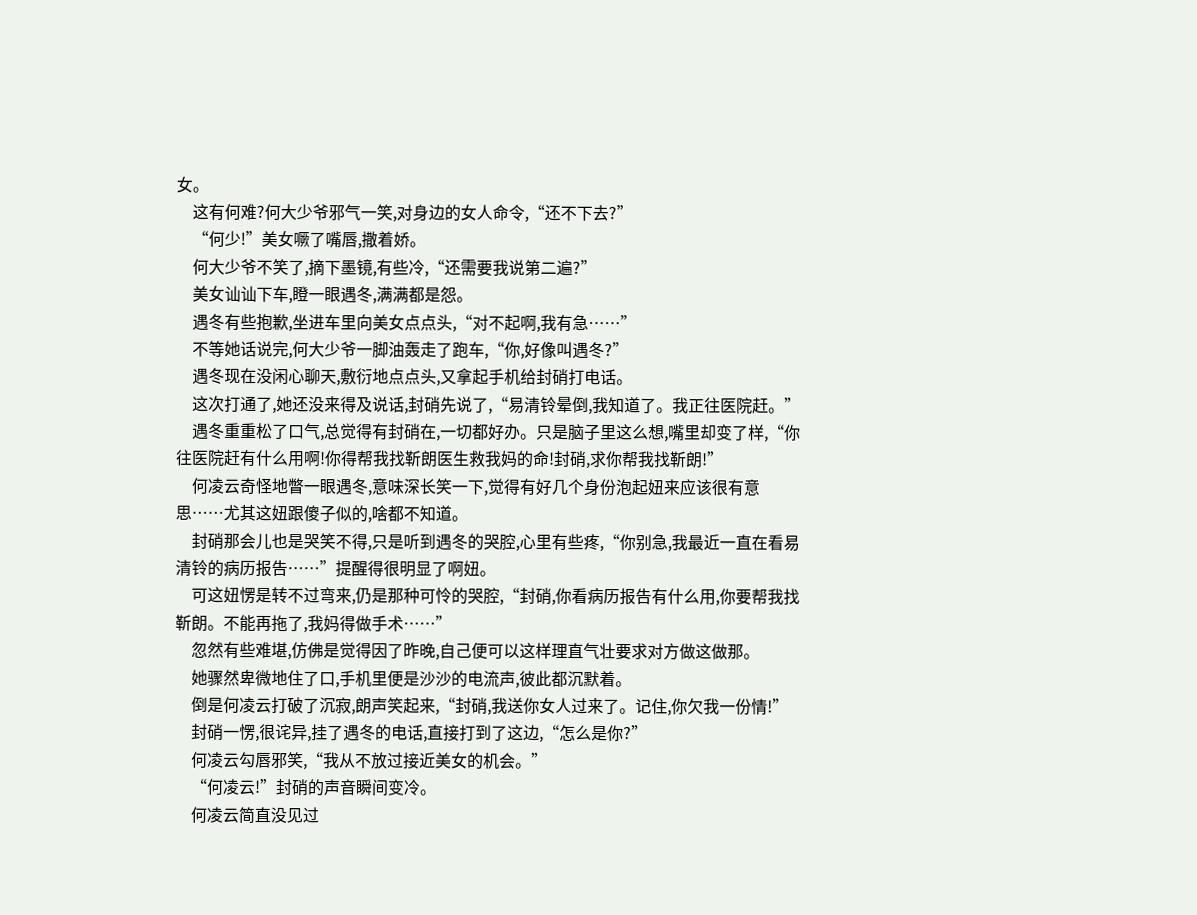女。
    这有何难?何大少爷邪气一笑,对身边的女人命令,“还不下去?”
    “何少!”美女噘了嘴唇,撒着娇。
    何大少爷不笑了,摘下墨镜,有些冷,“还需要我说第二遍?”
    美女讪讪下车,瞪一眼遇冬,满满都是怨。
    遇冬有些抱歉,坐进车里向美女点点头,“对不起啊,我有急……”
    不等她话说完,何大少爷一脚油轰走了跑车,“你,好像叫遇冬?”
    遇冬现在没闲心聊天,敷衍地点点头,又拿起手机给封硝打电话。
    这次打通了,她还没来得及说话,封硝先说了,“易清铃晕倒,我知道了。我正往医院赶。”
    遇冬重重松了口气,总觉得有封硝在,一切都好办。只是脑子里这么想,嘴里却变了样,“你往医院赶有什么用啊!你得帮我找靳朗医生救我妈的命!封硝,求你帮我找靳朗!”
    何凌云奇怪地瞥一眼遇冬,意味深长笑一下,觉得有好几个身份泡起妞来应该很有意思……尤其这妞跟傻子似的,啥都不知道。
    封硝那会儿也是哭笑不得,只是听到遇冬的哭腔,心里有些疼,“你别急,我最近一直在看易清铃的病历报告……”提醒得很明显了啊妞。
    可这妞愣是转不过弯来,仍是那种可怜的哭腔,“封硝,你看病历报告有什么用,你要帮我找靳朗。不能再拖了,我妈得做手术……”
    忽然有些难堪,仿佛是觉得因了昨晚,自己便可以这样理直气壮要求对方做这做那。
    她骤然卑微地住了口,手机里便是沙沙的电流声,彼此都沉默着。
    倒是何凌云打破了沉寂,朗声笑起来,“封硝,我送你女人过来了。记住,你欠我一份情!”
    封硝一愣,很诧异,挂了遇冬的电话,直接打到了这边,“怎么是你?”
    何凌云勾唇邪笑,“我从不放过接近美女的机会。”
    “何凌云!”封硝的声音瞬间变冷。
    何凌云简直没见过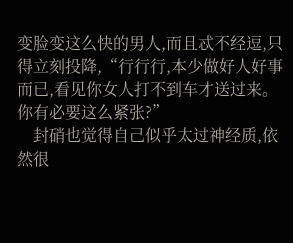变脸变这么快的男人,而且忒不经逗,只得立刻投降,“行行行,本少做好人好事而已,看见你女人打不到车才送过来。你有必要这么紧张?”
    封硝也觉得自己似乎太过神经质,依然很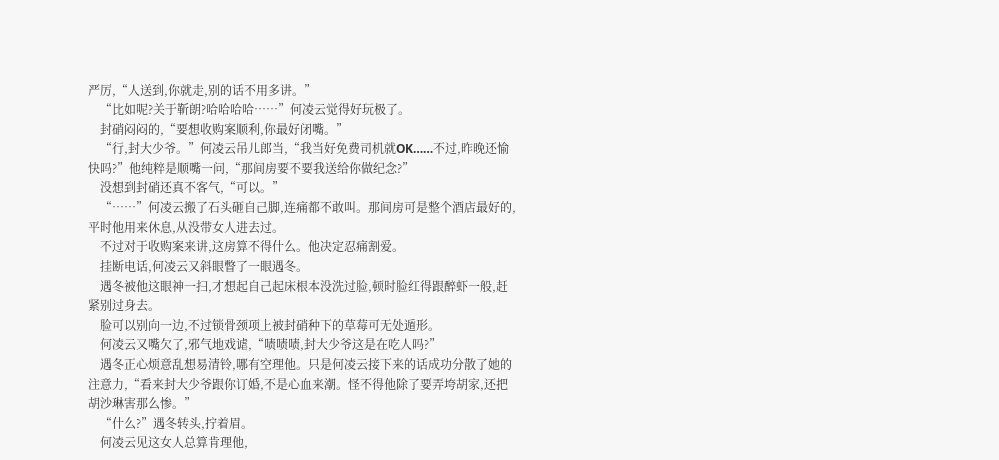严厉,“人送到,你就走,别的话不用多讲。”
    “比如呢?关于靳朗?哈哈哈哈……”何凌云觉得好玩极了。
    封硝闷闷的,“要想收购案顺利,你最好闭嘴。”
    “行,封大少爷。”何凌云吊儿郎当,“我当好免费司机就OK……不过,昨晚还愉快吗?”他纯粹是顺嘴一问,“那间房要不要我送给你做纪念?”
    没想到封硝还真不客气,“可以。”
    “……”何凌云搬了石头砸自己脚,连痛都不敢叫。那间房可是整个酒店最好的,平时他用来休息,从没带女人进去过。
    不过对于收购案来讲,这房算不得什么。他决定忍痛割爱。
    挂断电话,何凌云又斜眼瞥了一眼遇冬。
    遇冬被他这眼神一扫,才想起自己起床根本没洗过脸,顿时脸红得跟醉虾一般,赶紧别过身去。
    脸可以别向一边,不过锁骨颈项上被封硝种下的草莓可无处遁形。
    何凌云又嘴欠了,邪气地戏谑,“啧啧啧,封大少爷这是在吃人吗?”
    遇冬正心烦意乱想易清铃,哪有空理他。只是何凌云接下来的话成功分散了她的注意力,“看来封大少爷跟你订婚,不是心血来潮。怪不得他除了要弄垮胡家,还把胡沙琳害那么惨。”
    “什么?”遇冬转头,拧着眉。
    何凌云见这女人总算肯理他,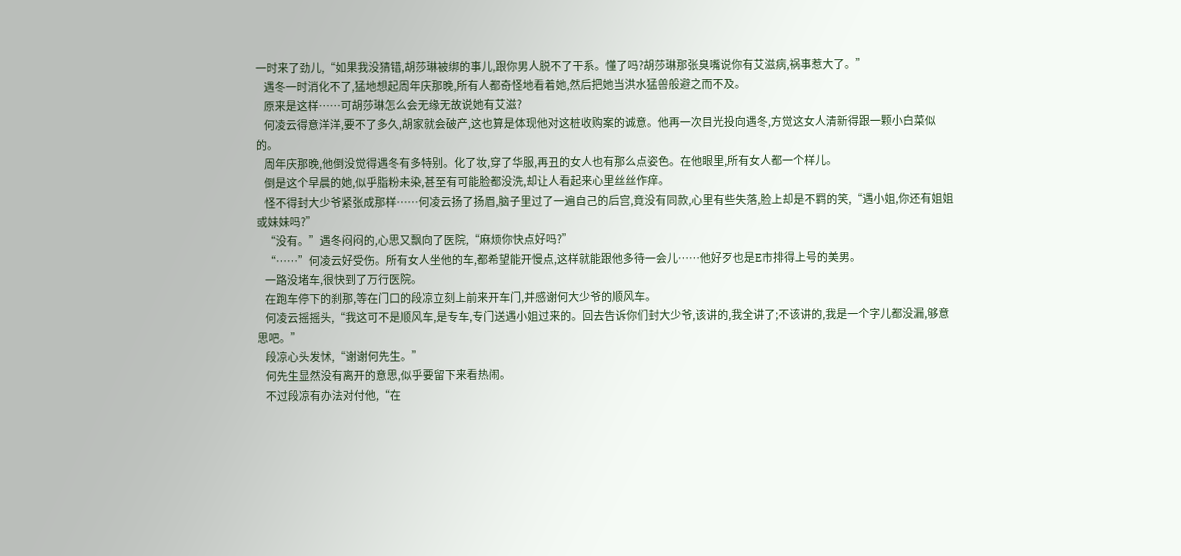一时来了劲儿,“如果我没猜错,胡莎琳被绑的事儿,跟你男人脱不了干系。懂了吗?胡莎琳那张臭嘴说你有艾滋病,祸事惹大了。”
    遇冬一时消化不了,猛地想起周年庆那晚,所有人都奇怪地看着她,然后把她当洪水猛兽般避之而不及。
    原来是这样……可胡莎琳怎么会无缘无故说她有艾滋?
    何凌云得意洋洋,要不了多久,胡家就会破产,这也算是体现他对这桩收购案的诚意。他再一次目光投向遇冬,方觉这女人清新得跟一颗小白菜似的。
    周年庆那晚,他倒没觉得遇冬有多特别。化了妆,穿了华服,再丑的女人也有那么点姿色。在他眼里,所有女人都一个样儿。
    倒是这个早晨的她,似乎脂粉未染,甚至有可能脸都没洗,却让人看起来心里丝丝作痒。
    怪不得封大少爷紧张成那样……何凌云扬了扬眉,脑子里过了一遍自己的后宫,竟没有同款,心里有些失落,脸上却是不羁的笑,“遇小姐,你还有姐姐或妹妹吗?”
    “没有。”遇冬闷闷的,心思又飘向了医院,“麻烦你快点好吗?”
    “……”何凌云好受伤。所有女人坐他的车,都希望能开慢点,这样就能跟他多待一会儿……他好歹也是E市排得上号的美男。
    一路没堵车,很快到了万行医院。
    在跑车停下的刹那,等在门口的段凉立刻上前来开车门,并感谢何大少爷的顺风车。
    何凌云摇摇头,“我这可不是顺风车,是专车,专门送遇小姐过来的。回去告诉你们封大少爷,该讲的,我全讲了;不该讲的,我是一个字儿都没漏,够意思吧。”
    段凉心头发怵,“谢谢何先生。”
    何先生显然没有离开的意思,似乎要留下来看热闹。
    不过段凉有办法对付他,“在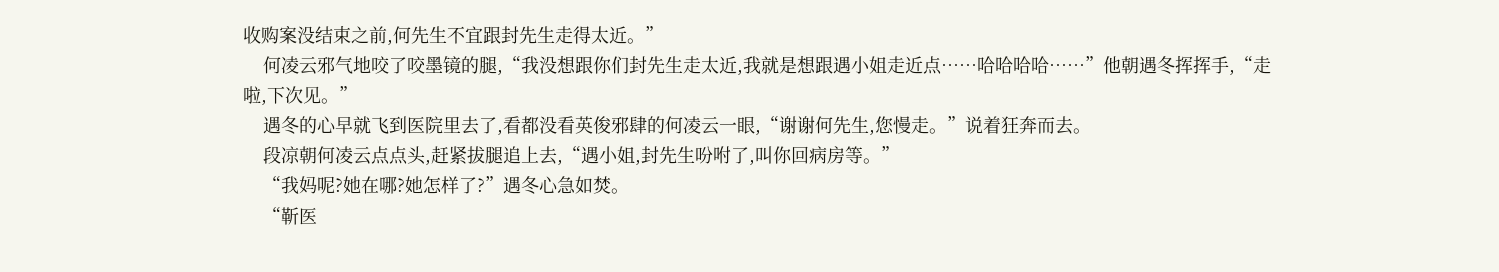收购案没结束之前,何先生不宜跟封先生走得太近。”
    何凌云邪气地咬了咬墨镜的腿,“我没想跟你们封先生走太近,我就是想跟遇小姐走近点……哈哈哈哈……”他朝遇冬挥挥手,“走啦,下次见。”
    遇冬的心早就飞到医院里去了,看都没看英俊邪肆的何凌云一眼,“谢谢何先生,您慢走。”说着狂奔而去。
    段凉朝何凌云点点头,赶紧拔腿追上去,“遇小姐,封先生吩咐了,叫你回病房等。”
    “我妈呢?她在哪?她怎样了?”遇冬心急如焚。
    “靳医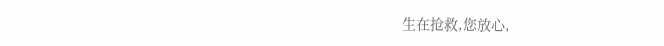生在抢救,您放心,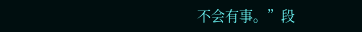不会有事。”段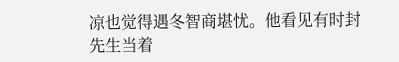凉也觉得遇冬智商堪忧。他看见有时封先生当着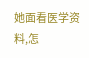她面看医学资料,怎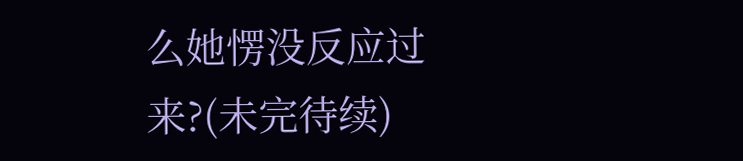么她愣没反应过来?(未完待续)